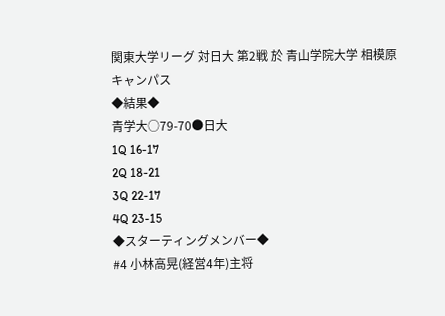関東大学リーグ 対日大 第2戦 於 青山学院大学 相模原キャンパス
◆結果◆
青学大○79-70●日大
1Q 16-17
2Q 18-21
3Q 22-17
4Q 23-15
◆スターティングメンバー◆
#4 小林高晃(経営4年)主将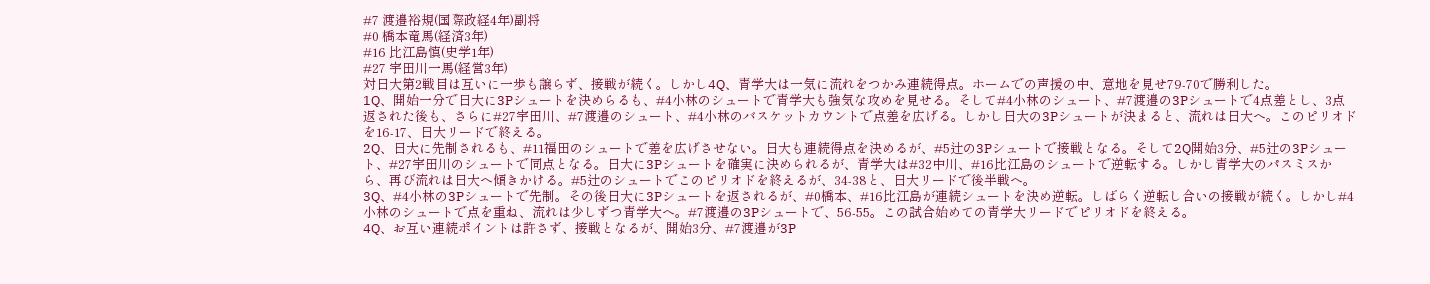#7 渡邉裕規(国際政経4年)副将
#0 橋本竜馬(経済3年)
#16 比江島慎(史学1年)
#27 宇田川一馬(経営3年)
対日大第2戦目は互いに一歩も譲らず、接戦が続く。しかし4Q、青学大は一気に流れをつかみ連続得点。ホームでの声援の中、意地を見せ79-70で勝利した。
1Q、開始一分で日大に3Pシュートを決めらるも、#4小林のシュートで青学大も強気な攻めを見せる。そして#4小林のシュート、#7渡邉の3Pシュートで4点差とし、3点返された後も、さらに#27宇田川、#7渡邉のシュート、#4小林のバスケットカウントで点差を広げる。しかし日大の3Pシュートが決まると、流れは日大へ。このピリオドを16-17、日大リードで終える。
2Q、日大に先制されるも、#11福田のシュートで差を広げさせない。日大も連続得点を決めるが、#5辻の3Pシュートで接戦となる。そして2Q開始3分、#5辻の3Pシュート、#27宇田川のシュートで同点となる。日大に3Pシュートを確実に決められるが、青学大は#32中川、#16比江島のシュートで逆転する。しかし青学大のパスミスから、再び流れは日大へ傾きかける。#5辻のシュートでこのピリオドを終えるが、34-38と、日大リードで後半戦へ。
3Q、#4小林の3Pシュートで先制。その後日大に3Pシュートを返されるが、#0橋本、#16比江島が連続シュートを決め逆転。しばらく逆転し合いの接戦が続く。しかし#4小林のシュートで点を重ね、流れは少しずつ青学大へ。#7渡邉の3Pシュートで、56-55。この試合始めての青学大リードでピリオドを終える。
4Q、お互い連続ポイントは許さず、接戦となるが、開始3分、#7渡邉が3P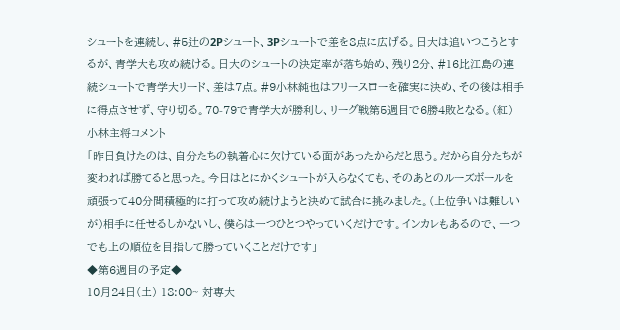シュートを連続し、#5辻の2Pシュート、3Pシュートで差を8点に広げる。日大は追いつこうとするが、青学大も攻め続ける。日大のシュートの決定率が落ち始め、残り2分、#16比江島の連続シュートで青学大リード、差は7点。#9小林純也はフリースローを確実に決め、その後は相手に得点させず、守り切る。70-79で青学大が勝利し、リーグ戦第5週目で6勝4敗となる。(紅)
小林主将コメント
「昨日負けたのは、自分たちの執着心に欠けている面があったからだと思う。だから自分たちが変われば勝てると思った。今日はとにかくシュートが入らなくても、そのあとのルーズボールを頑張って40分間積極的に打って攻め続けようと決めて試合に挑みました。(上位争いは難しいが)相手に任せるしかないし、僕らは一つひとつやっていくだけです。インカレもあるので、一つでも上の順位を目指して勝っていくことだけです」
◆第6週目の予定◆
10月24日(土) 18:00~ 対専大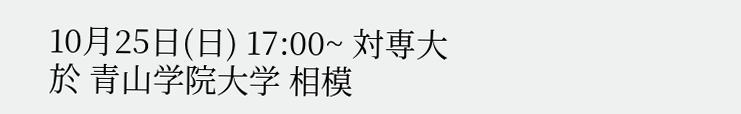10月25日(日) 17:00~ 対専大
於 青山学院大学 相模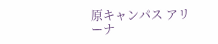原キャンパス アリーナ